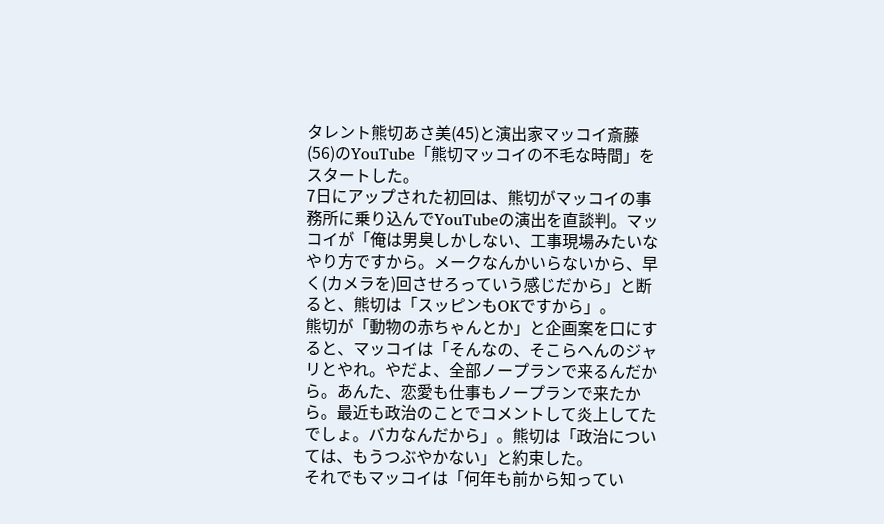タレント熊切あさ美(45)と演出家マッコイ斎藤(56)のYouTube「熊切マッコイの不毛な時間」をスタートした。
7日にアップされた初回は、熊切がマッコイの事務所に乗り込んでYouTubeの演出を直談判。マッコイが「俺は男臭しかしない、工事現場みたいなやり方ですから。メークなんかいらないから、早く(カメラを)回させろっていう感じだから」と断ると、熊切は「スッピンもOKですから」。
熊切が「動物の赤ちゃんとか」と企画案を口にすると、マッコイは「そんなの、そこらへんのジャリとやれ。やだよ、全部ノープランで来るんだから。あんた、恋愛も仕事もノープランで来たから。最近も政治のことでコメントして炎上してたでしょ。バカなんだから」。熊切は「政治については、もうつぶやかない」と約束した。
それでもマッコイは「何年も前から知ってい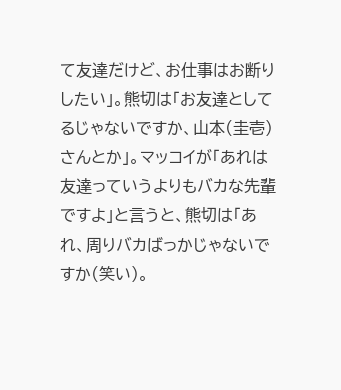て友達だけど、お仕事はお断りしたい」。熊切は「お友達としてるじゃないですか、山本(圭壱)さんとか」。マッコイが「あれは友達っていうよりもバカな先輩ですよ」と言うと、熊切は「あれ、周りバカばっかじゃないですか(笑い)。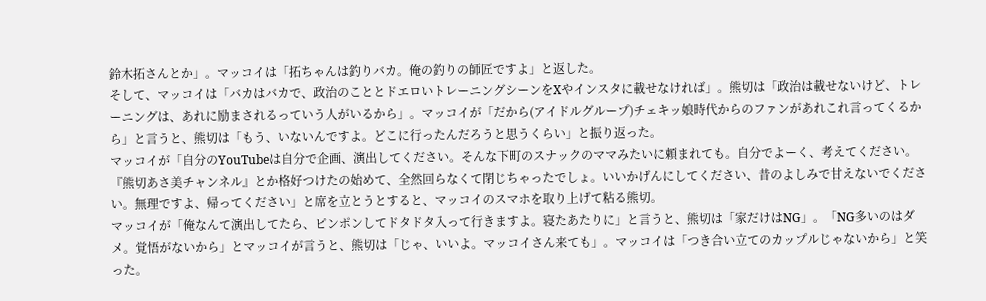鈴木拓さんとか」。マッコイは「拓ちゃんは釣りバカ。俺の釣りの師匠ですよ」と返した。
そして、マッコイは「バカはバカで、政治のこととドエロいトレーニングシーンをXやインスタに載せなければ」。熊切は「政治は載せないけど、トレーニングは、あれに励まされるっていう人がいるから」。マッコイが「だから(アイドルグループ)チェキッ娘時代からのファンがあれこれ言ってくるから」と言うと、熊切は「もう、いないんですよ。どこに行ったんだろうと思うくらい」と振り返った。
マッコイが「自分のYouTubeは自分で企画、演出してください。そんな下町のスナックのママみたいに頼まれても。自分でよーく、考えてください。『熊切あさ美チャンネル』とか格好つけたの始めて、全然回らなくて閉じちゃったでしょ。いいかげんにしてください、昔のよしみで甘えないでください。無理ですよ、帰ってください」と席を立とうとすると、マッコイのスマホを取り上げて粘る熊切。
マッコイが「俺なんて演出してたら、ピンポンしてドタドタ入って行きますよ。寝たあたりに」と言うと、熊切は「家だけはNG」。「NG多いのはダメ。覚悟がないから」とマッコイが言うと、熊切は「じゃ、いいよ。マッコイさん来ても」。マッコイは「つき合い立てのカップルじゃないから」と笑った。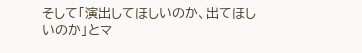そして「演出してほしいのか、出てほしいのか」とマ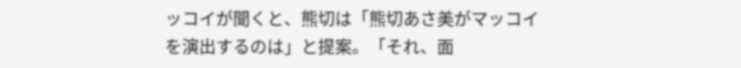ッコイが聞くと、熊切は「熊切あさ美がマッコイを演出するのは」と提案。「それ、面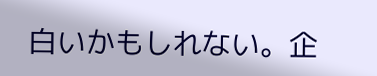白いかもしれない。企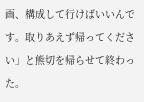画、構成して行けばいいんです。取りあえず帰ってください」と熊切を帰らせて終わった。